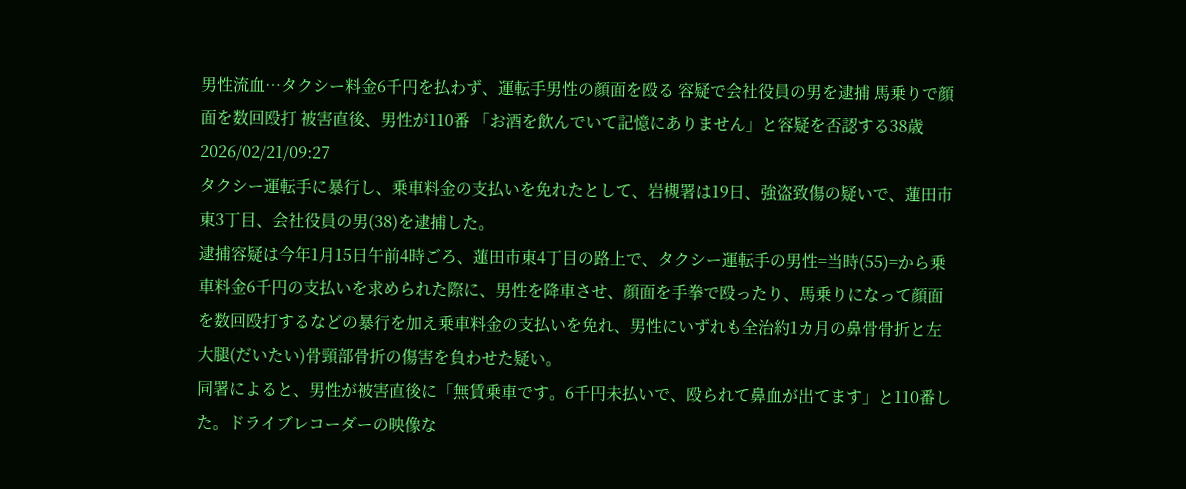男性流血…タクシー料金6千円を払わず、運転手男性の顔面を殴る 容疑で会社役員の男を逮捕 馬乗りで顔面を数回殴打 被害直後、男性が110番 「お酒を飲んでいて記憶にありません」と容疑を否認する38歳
2026/02/21/09:27
タクシー運転手に暴行し、乗車料金の支払いを免れたとして、岩槻署は19日、強盗致傷の疑いで、蓮田市東3丁目、会社役員の男(38)を逮捕した。
逮捕容疑は今年1月15日午前4時ごろ、蓮田市東4丁目の路上で、タクシー運転手の男性=当時(55)=から乗車料金6千円の支払いを求められた際に、男性を降車させ、顔面を手拳で殴ったり、馬乗りになって顔面を数回殴打するなどの暴行を加え乗車料金の支払いを免れ、男性にいずれも全治約1カ月の鼻骨骨折と左大腿(だいたい)骨頸部骨折の傷害を負わせた疑い。
同署によると、男性が被害直後に「無賃乗車です。6千円未払いで、殴られて鼻血が出てます」と110番した。ドライブレコーダーの映像な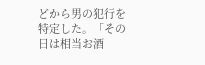どから男の犯行を特定した。「その日は相当お酒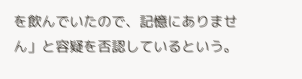を飲んでいたので、記憶にありません」と容疑を否認しているという。